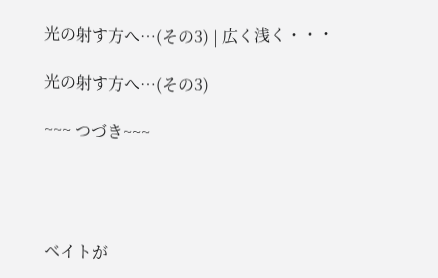光の射す方へ…(その3) | 広く浅く・・・

光の射す方へ…(その3)

~~~ つづき~~~




ベイトが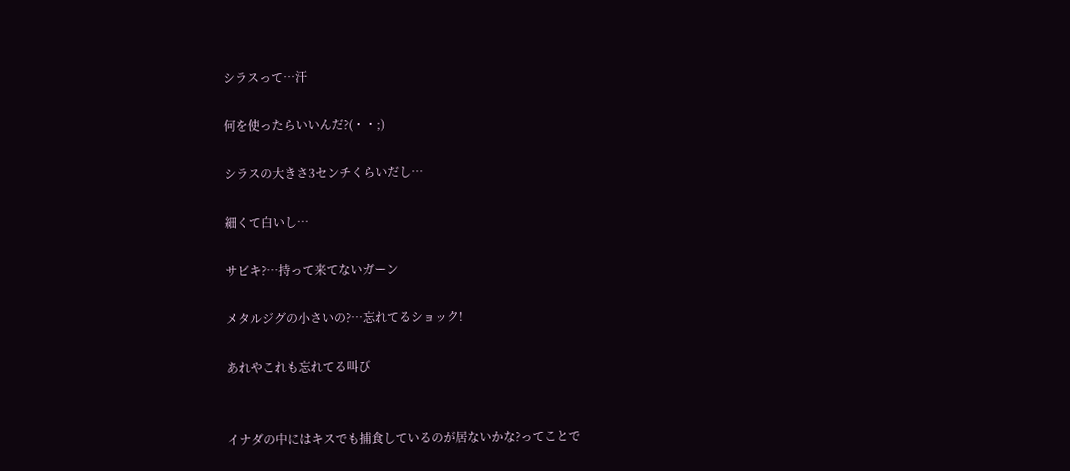シラスって…汗

何を使ったらいいんだ?(・・;)

シラスの大きさ3センチくらいだし…

細くて白いし…

サビキ?…持って来てないガーン

メタルジグの小さいの?…忘れてるショック!

あれやこれも忘れてる叫び


イナダの中にはキスでも捕食しているのが居ないかな?ってことで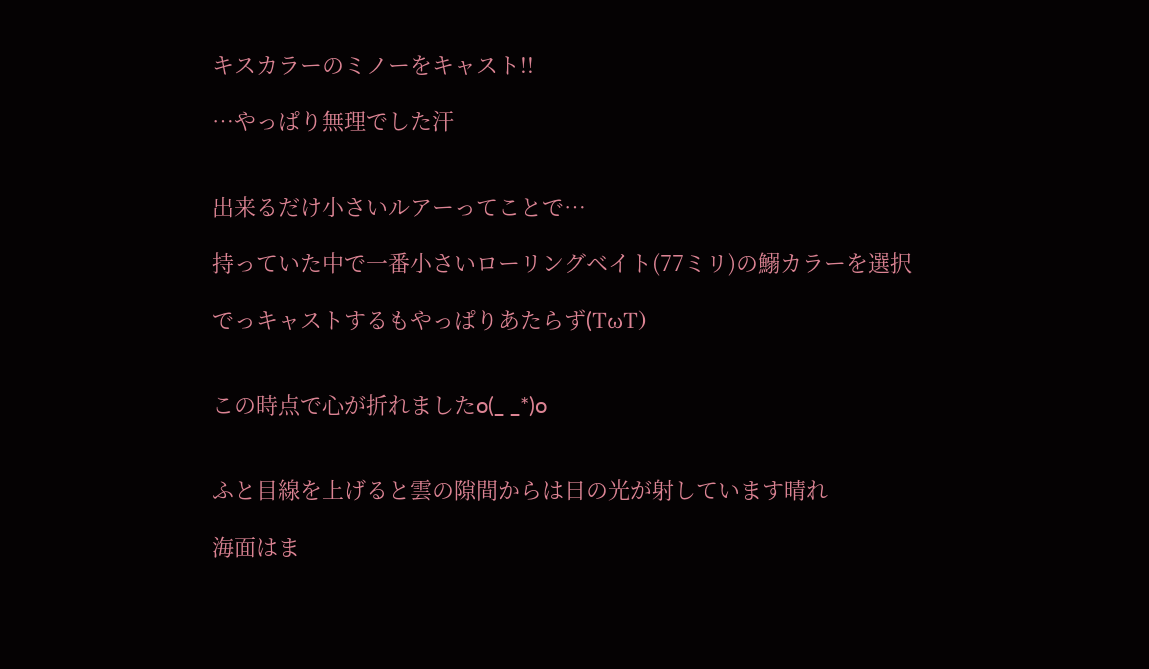キスカラーのミノーをキャスト!!

…やっぱり無理でした汗


出来るだけ小さいルアーってことで…

持っていた中で一番小さいローリングベイト(77ミリ)の鰯カラーを選択

でっキャストするもやっぱりあたらず(TωT)


この時点で心が折れましたo(_ _*)o


ふと目線を上げると雲の隙間からは日の光が射しています晴れ

海面はま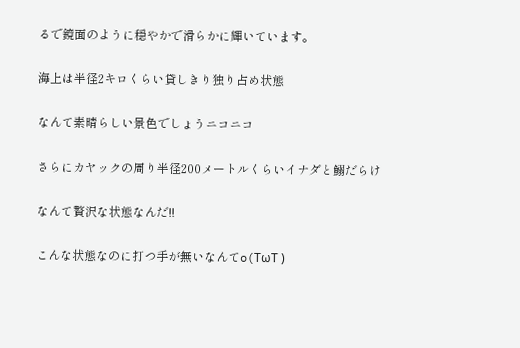るで鏡面のように穏やかで滑らかに輝いています。

海上は半径2キロくらい貸しきり独り占め状態

なんて素晴らしい景色でしょうニコニコ

さらにカヤックの周り半径200メートルくらいイナダと鰯だらけ

なんて贅沢な状態なんだ!!

こんな状態なのに打つ手が無いなんてo(TωT )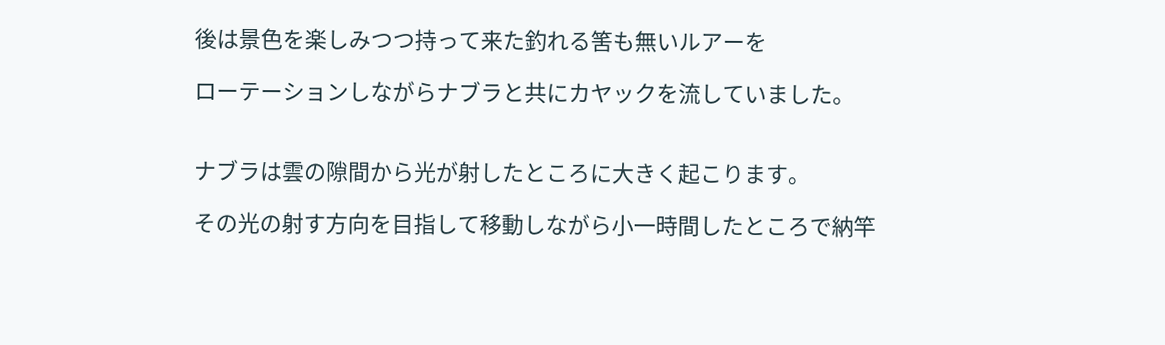後は景色を楽しみつつ持って来た釣れる筈も無いルアーを

ローテーションしながらナブラと共にカヤックを流していました。


ナブラは雲の隙間から光が射したところに大きく起こります。

その光の射す方向を目指して移動しながら小一時間したところで納竿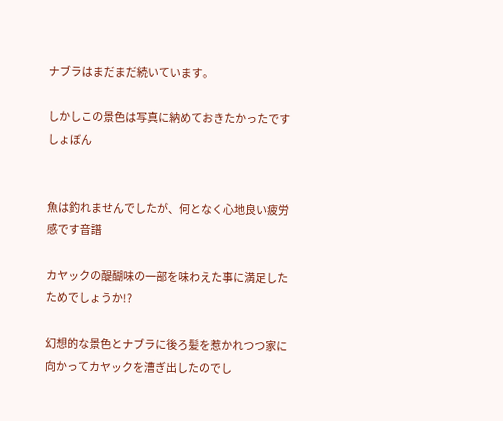ナブラはまだまだ続いています。

しかしこの景色は写真に納めておきたかったですしょぼん


魚は釣れませんでしたが、何となく心地良い疲労感です音譜

カヤックの醍醐味の一部を味わえた事に満足したためでしょうか!?

幻想的な景色とナブラに後ろ髪を惹かれつつ家に向かってカヤックを漕ぎ出したのでし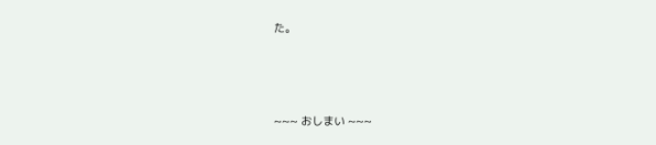た。




~~~ おしまい ~~~